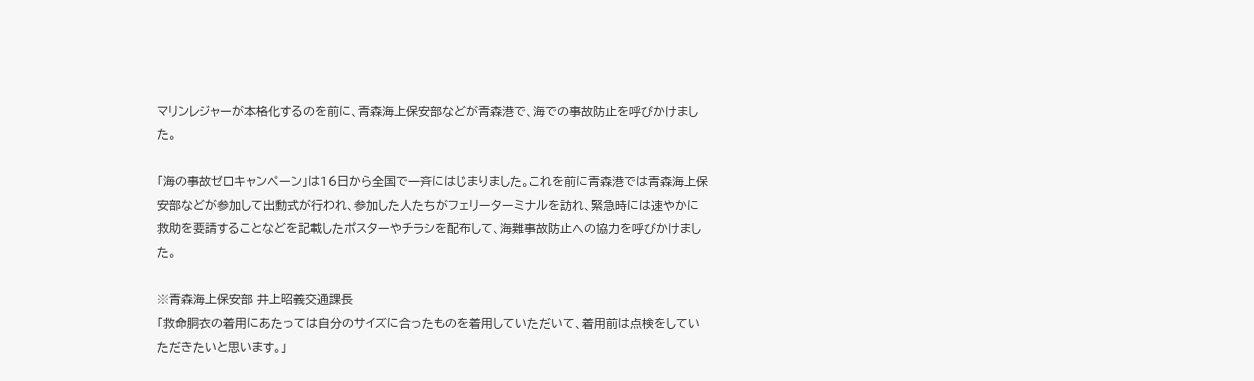マリンレジャーが本格化するのを前に、青森海上保安部などが青森港で、海での事故防止を呼びかけました。

「海の事故ゼロキャンペーン」は16日から全国で一斉にはじまりました。これを前に青森港では青森海上保安部などが参加して出動式が行われ、参加した人たちがフェリーターミナルを訪れ、緊急時には速やかに救助を要請することなどを記載したポスターやチラシを配布して、海難事故防止への協力を呼びかけました。

※青森海上保安部 井上昭義交通課長
「救命胴衣の着用にあたっては自分のサイズに合ったものを着用していただいて、着用前は点検をしていただきたいと思います。」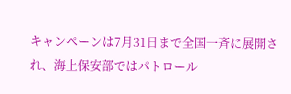キャンペーンは7月31日まで全国一斉に展開され、海上保安部ではパトロール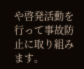や啓発活動を行って事故防止に取り組みます。